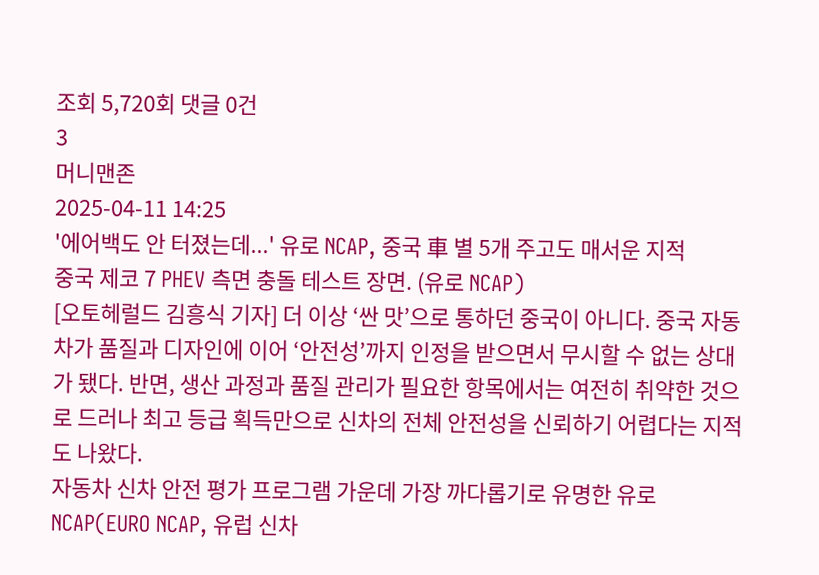조회 5,720회 댓글 0건
3
머니맨존
2025-04-11 14:25
'에어백도 안 터졌는데...' 유로 NCAP, 중국 車 별 5개 주고도 매서운 지적
중국 제코 7 PHEV 측면 충돌 테스트 장면. (유로 NCAP)
[오토헤럴드 김흥식 기자] 더 이상 ‘싼 맛’으로 통하던 중국이 아니다. 중국 자동차가 품질과 디자인에 이어 ‘안전성’까지 인정을 받으면서 무시할 수 없는 상대가 됐다. 반면, 생산 과정과 품질 관리가 필요한 항목에서는 여전히 취약한 것으로 드러나 최고 등급 획득만으로 신차의 전체 안전성을 신뢰하기 어렵다는 지적도 나왔다.
자동차 신차 안전 평가 프로그램 가운데 가장 까다롭기로 유명한 유로 NCAP(EURO NCAP, 유럽 신차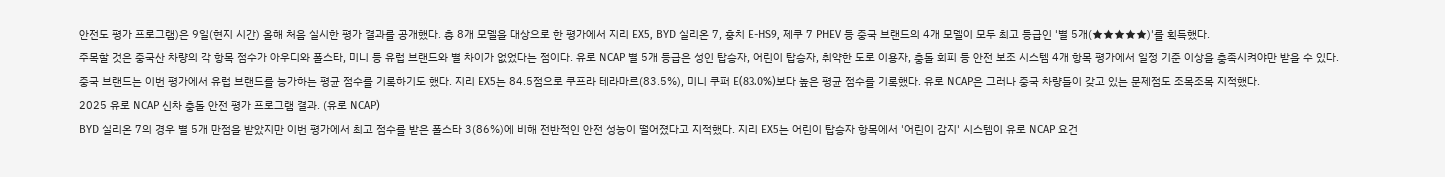안전도 평가 프로그램)은 9일(현지 시간) 올해 처음 실시한 평가 결과를 공개했다. 총 8개 모델을 대상으로 한 평가에서 지리 EX5, BYD 실리온 7, 훙치 E-HS9, 제쿠 7 PHEV 등 중국 브랜드의 4개 모델이 모두 최고 등급인 '별 5개(★★★★★)'를 획득했다.
주목할 것은 중국산 차량의 각 항목 점수가 아우디와 폴스타, 미니 등 유럽 브랜드와 별 차이가 없었다는 점이다. 유로 NCAP 별 5개 등급은 성인 탑승자, 어린이 탑승자, 취약한 도로 이용자, 충돌 회피 등 안전 보조 시스템 4개 항목 평가에서 일정 기준 이상을 충족시켜야만 받을 수 있다.
중국 브랜드는 이번 평가에서 유럽 브랜드를 능가하는 평균 점수를 기록하기도 했다. 지리 EX5는 84.5점으로 쿠프라 테라마르(83.5%), 미니 쿠퍼 E(83.0%)보다 높은 평균 점수를 기록했다. 유로 NCAP은 그러나 중국 차량들이 갖고 있는 문제점도 조목조목 지적했다.
2025 유로 NCAP 신차 충돌 안전 평가 프로그램 결과. (유로 NCAP)
BYD 실리온 7의 경우 별 5개 만점을 받았지만 이번 평가에서 최고 점수를 받은 폴스타 3(86%)에 비해 전반적인 안전 성능이 떨어졌다고 지적했다. 지리 EX5는 어린이 탑승자 항목에서 '어린이 감지' 시스템이 유로 NCAP 요건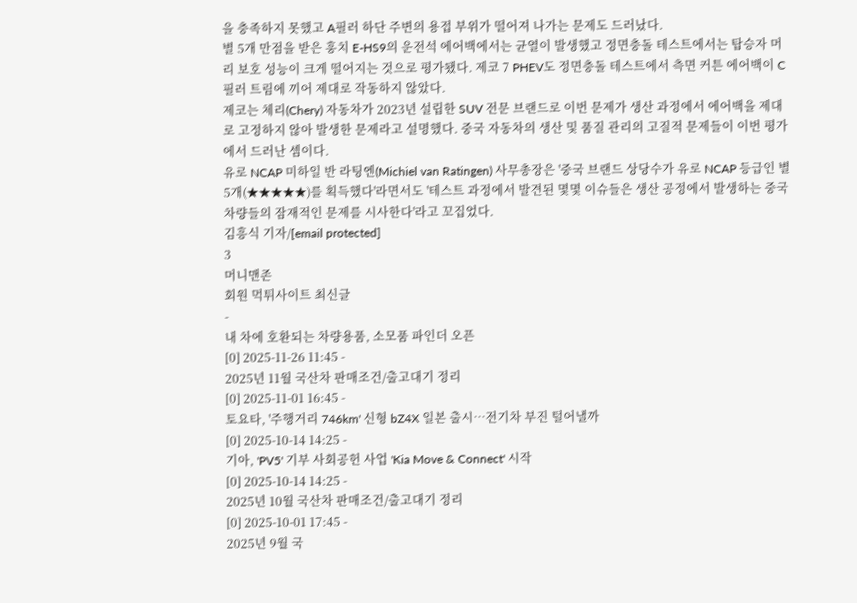을 충족하지 못했고 A필러 하단 주변의 용접 부위가 떨어져 나가는 문제도 드러났다.
별 5개 만점을 받은 훙치 E-HS9의 운전석 에어백에서는 균열이 발생했고 정면충돌 테스트에서는 탑승자 머리 보호 성능이 크게 떨어지는 것으로 평가됐다. 제코 7 PHEV도 정면충돌 테스트에서 측면 커튼 에어백이 C 필러 트림에 끼어 제대로 작동하지 않았다.
제코는 체리(Chery) 자동차가 2023년 설립한 SUV 전문 브랜드로 이번 문제가 생산 과정에서 에어백을 제대로 고정하지 않아 발생한 문제라고 설명했다. 중국 자동차의 생산 및 품질 관리의 고질적 문제들이 이번 평가에서 드러난 셈이다.
유로 NCAP 미하일 반 라팅엔(Michiel van Ratingen) 사무총장은 '중국 브랜드 상당수가 유로 NCAP 등급인 별 5개(★★★★★)를 획득했다'라면서도 '테스트 과정에서 발견된 몇몇 이슈들은 생산 공정에서 발생하는 중국 차량들의 잠재적인 문제를 시사한다'라고 꼬집었다.
김흥식 기자/[email protected]
3
머니맨존
회원 먹튀사이트 최신글
-
내 차에 호환되는 차량용품, 소모품 파인더 오픈
[0] 2025-11-26 11:45 -
2025년 11월 국산차 판매조건/출고대기 정리
[0] 2025-11-01 16:45 -
토요타, '주행거리 746km' 신형 bZ4X 일본 출시…전기차 부진 털어낼까
[0] 2025-10-14 14:25 -
기아, 'PV5' 기부 사회공헌 사업 'Kia Move & Connect' 시작
[0] 2025-10-14 14:25 -
2025년 10월 국산차 판매조건/출고대기 정리
[0] 2025-10-01 17:45 -
2025년 9월 국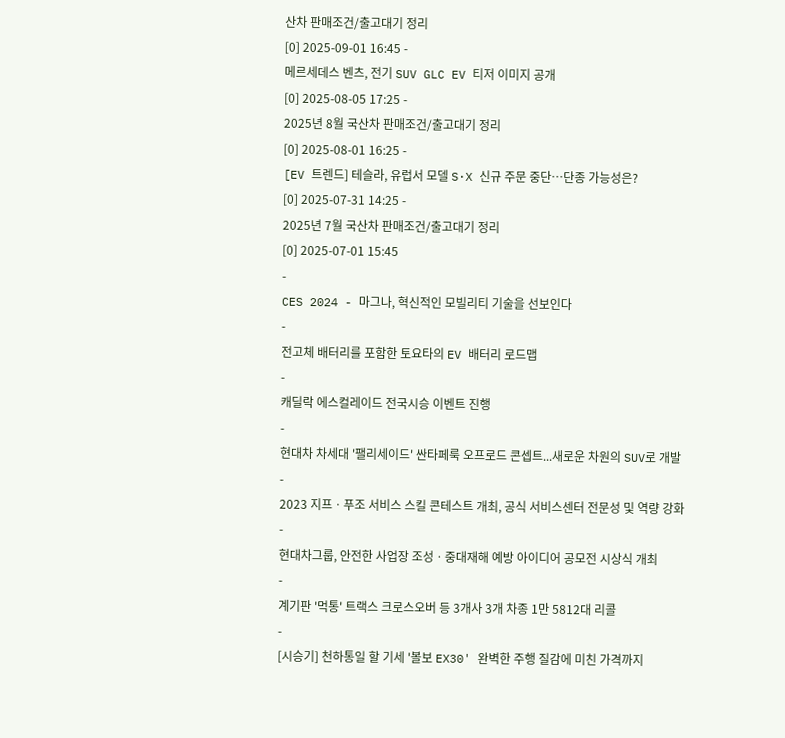산차 판매조건/출고대기 정리
[0] 2025-09-01 16:45 -
메르세데스 벤츠, 전기 SUV GLC EV 티저 이미지 공개
[0] 2025-08-05 17:25 -
2025년 8월 국산차 판매조건/출고대기 정리
[0] 2025-08-01 16:25 -
[EV 트렌드] 테슬라, 유럽서 모델 S·X 신규 주문 중단…단종 가능성은?
[0] 2025-07-31 14:25 -
2025년 7월 국산차 판매조건/출고대기 정리
[0] 2025-07-01 15:45
-
CES 2024 - 마그나, 혁신적인 모빌리티 기술을 선보인다
-
전고체 배터리를 포함한 토요타의 EV 배터리 로드맵
-
캐딜락 에스컬레이드 전국시승 이벤트 진행
-
현대차 차세대 '팰리세이드' 싼타페룩 오프로드 콘셉트...새로운 차원의 SUV로 개발
-
2023 지프ㆍ푸조 서비스 스킬 콘테스트 개최, 공식 서비스센터 전문성 및 역량 강화
-
현대차그룹, 안전한 사업장 조성ㆍ중대재해 예방 아이디어 공모전 시상식 개최
-
계기판 '먹통' 트랙스 크로스오버 등 3개사 3개 차종 1만 5812대 리콜
-
[시승기] 천하통일 할 기세 '볼보 EX30' 완벽한 주행 질감에 미친 가격까지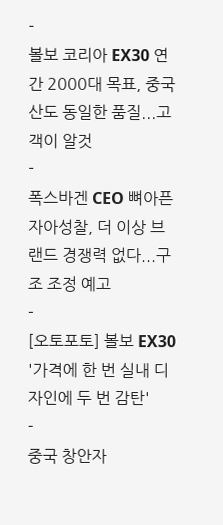-
볼보 코리아 EX30 연간 2000대 목표, 중국산도 동일한 품질...고객이 알것
-
폭스바겐 CEO 뼈아픈 자아성찰, 더 이상 브랜드 경쟁력 없다...구조 조정 예고
-
[오토포토] 볼보 EX30 '가격에 한 번 실내 디자인에 두 번 감탄'
-
중국 창안자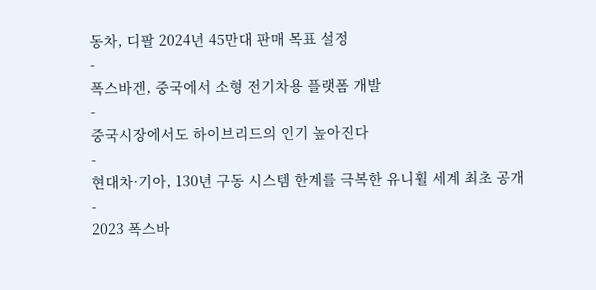동차, 디팔 2024년 45만대 판매 목표 설정
-
폭스바겐, 중국에서 소형 전기차용 플랫폼 개발
-
중국시장에서도 하이브리드의 인기 높아진다
-
현대차·기아, 130년 구동 시스템 한계를 극복한 유니휠 세계 최초 공개
-
2023 폭스바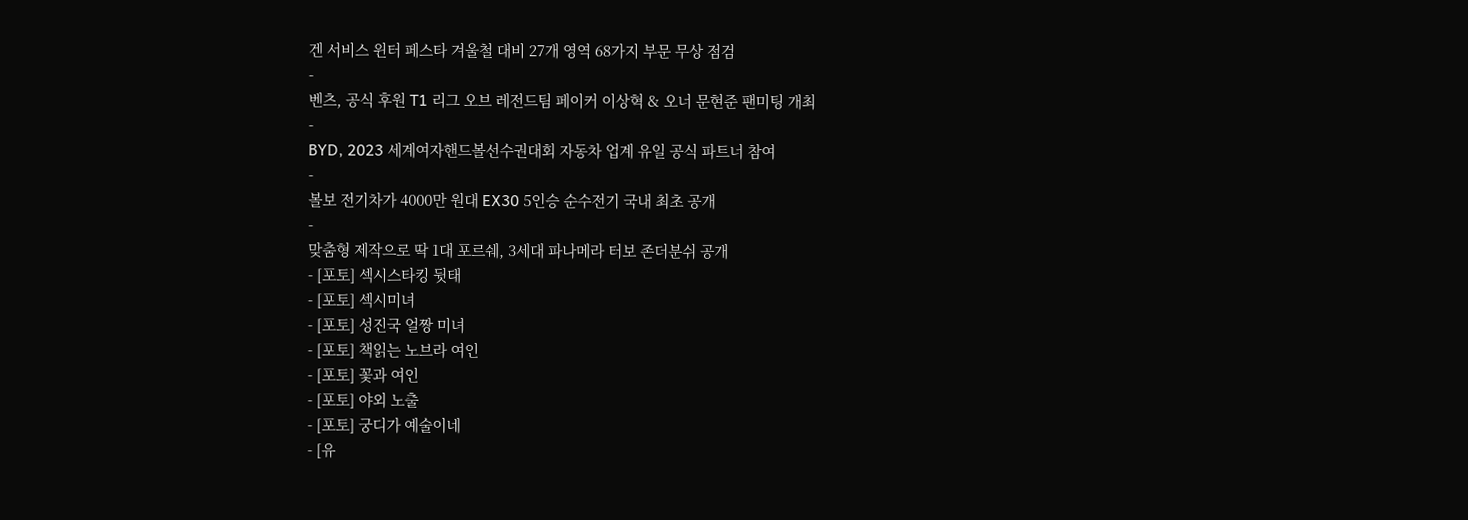겐 서비스 윈터 페스타 겨울철 대비 27개 영역 68가지 부문 무상 점검
-
벤츠, 공식 후원 T1 리그 오브 레전드팀 페이커 이상혁 & 오너 문현준 팬미팅 개최
-
BYD, 2023 세계여자핸드볼선수권대회 자동차 업계 유일 공식 파트너 참여
-
볼보 전기차가 4000만 원대 EX30 5인승 순수전기 국내 최초 공개
-
맞춤형 제작으로 딱 1대 포르쉐, 3세대 파나메라 터보 존더분쉬 공개
- [포토] 섹시스타킹 뒷태
- [포토] 섹시미녀
- [포토] 성진국 얼짱 미녀
- [포토] 책읽는 노브라 여인
- [포토] 꽃과 여인
- [포토] 야외 노출
- [포토] 궁디가 예술이네
- [유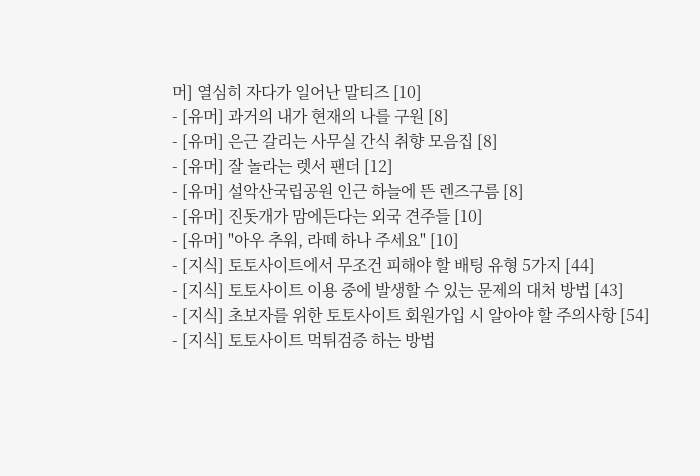머] 열심히 자다가 일어난 말티즈 [10]
- [유머] 과거의 내가 현재의 나를 구원 [8]
- [유머] 은근 갈리는 사무실 간식 취향 모음집 [8]
- [유머] 잘 놀라는 렛서 팬더 [12]
- [유머] 설악산국립공원 인근 하늘에 뜬 렌즈구름 [8]
- [유머] 진돗개가 맘에든다는 외국 견주들 [10]
- [유머] "아우 추워, 라떼 하나 주세요" [10]
- [지식] 토토사이트에서 무조건 피해야 할 배팅 유형 5가지 [44]
- [지식] 토토사이트 이용 중에 발생할 수 있는 문제의 대처 방법 [43]
- [지식] 초보자를 위한 토토사이트 회원가입 시 알아야 할 주의사항 [54]
- [지식] 토토사이트 먹튀검증 하는 방법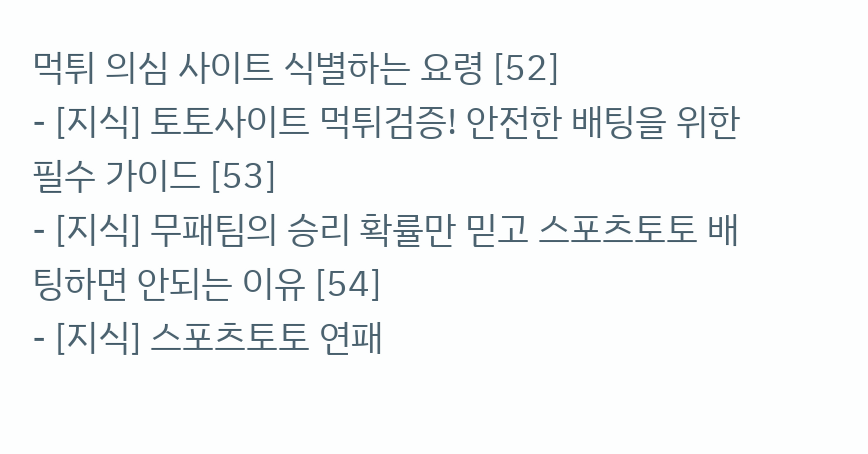먹튀 의심 사이트 식별하는 요령 [52]
- [지식] 토토사이트 먹튀검증! 안전한 배팅을 위한 필수 가이드 [53]
- [지식] 무패팀의 승리 확률만 믿고 스포츠토토 배팅하면 안되는 이유 [54]
- [지식] 스포츠토토 연패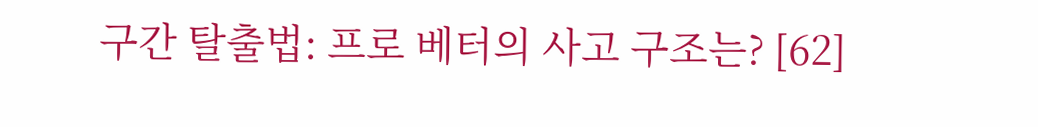구간 탈출법: 프로 베터의 사고 구조는? [62]